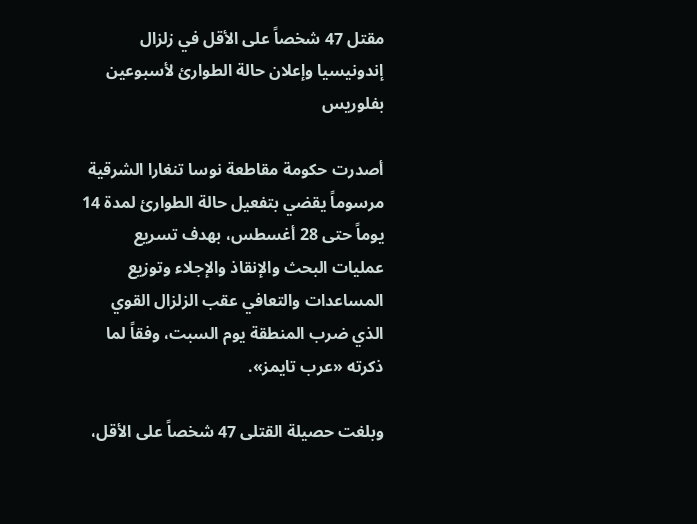مقتل 47 شخصاً على الأقل في زلزال إندونيسيا وإعلان حالة الطوارئ لأسبوعين بفلوريس

أصدرت حكومة مقاطعة نوسا تنغارا الشرقية مرسوماً يقضي بتفعيل حالة الطوارئ لمدة 14 يوماً حتى 28 أغسطس، بهدف تسريع عمليات البحث والإنقاذ والإجلاء وتوزيع المساعدات والتعافي عقب الزلزال القوي الذي ضرب المنطقة يوم السبت، وفقاً لما ذكرته «عرب تايمز».

وبلغت حصيلة القتلى 47 شخصاً على الأقل،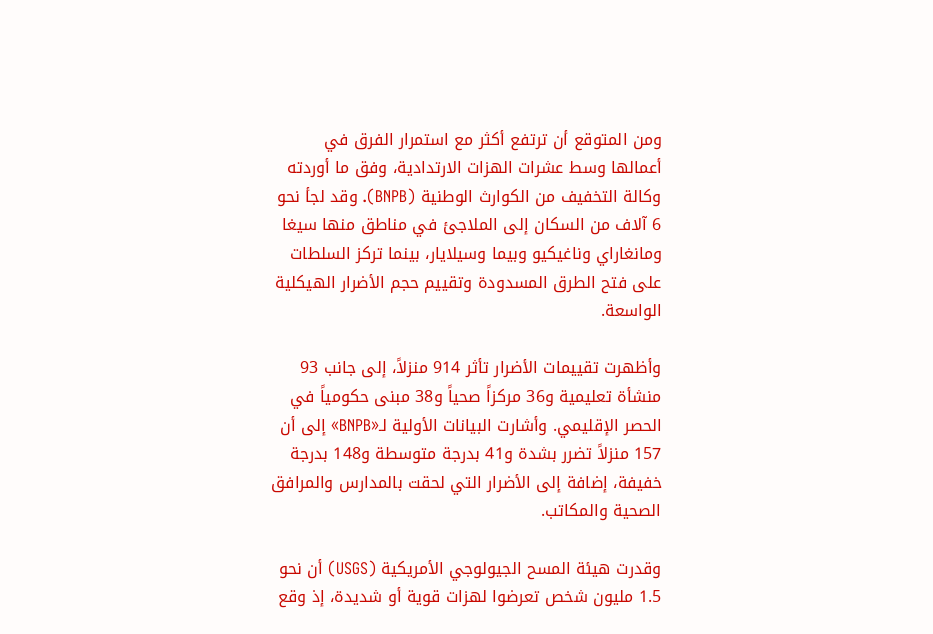ومن المتوقع أن ترتفع أكثر مع استمرار الفرق في أعمالها وسط عشرات الهزات الارتدادية، وفق ما أوردته وكالة التخفيف من الكوارث الوطنية (BNPB). وقد لجأ نحو 6 آلاف من السكان إلى الملاجئ في مناطق منها سيغا ومانغاراي وناغيكيو وبيما وسيلايار، بينما تركز السلطات على فتح الطرق المسدودة وتقييم حجم الأضرار الهيكلية الواسعة.

وأظهرت تقييمات الأضرار تأثر 914 منزلاً، إلى جانب 93 منشأة تعليمية و36 مركزاً صحياً و38 مبنى حكومياً في الحصر الإقليمي. وأشارت البيانات الأولية لـ«BNPB» إلى أن 157 منزلاً تضرر بشدة و41 بدرجة متوسطة و148 بدرجة خفيفة، إضافة إلى الأضرار التي لحقت بالمدارس والمرافق الصحية والمكاتب.

وقدرت هيئة المسح الجيولوجي الأمريكية (USGS) أن نحو 1.5 مليون شخص تعرضوا لهزات قوية أو شديدة، إذ وقع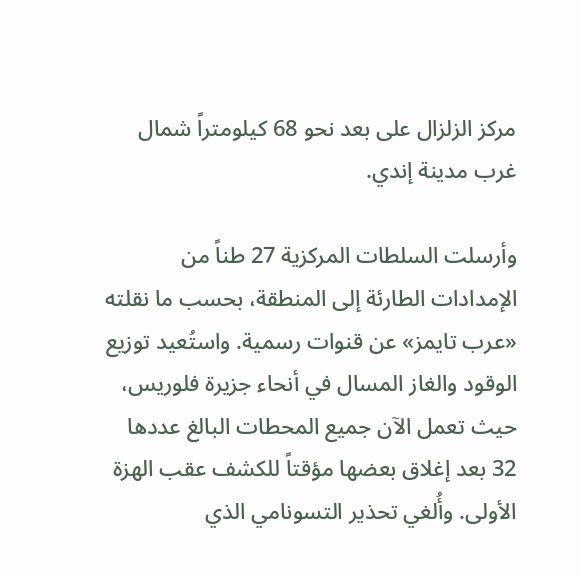مركز الزلزال على بعد نحو 68 كيلومتراً شمال غرب مدينة إندي.

وأرسلت السلطات المركزية 27 طناً من الإمدادات الطارئة إلى المنطقة، بحسب ما نقلته «عرب تايمز» عن قنوات رسمية. واستُعيد توزيع الوقود والغاز المسال في أنحاء جزيرة فلوريس، حيث تعمل الآن جميع المحطات البالغ عددها 32 بعد إغلاق بعضها مؤقتاً للكشف عقب الهزة الأولى. وأُلغي تحذير التسونامي الذي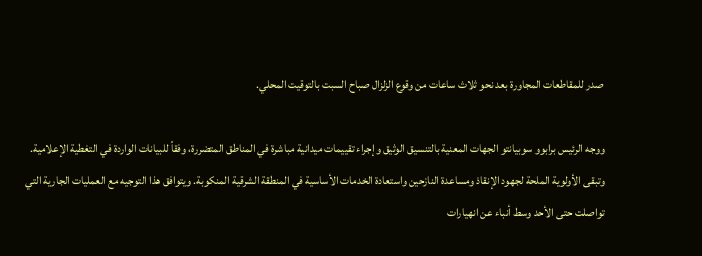صدر للمقاطعات المجاورة بعد نحو ثلاث ساعات من وقوع الزلزال صباح السبت بالتوقيت المحلي.

ووجه الرئيس برابوو سوبيانتو الجهات المعنية بالتنسيق الوثيق وإجراء تقييمات ميدانية مباشرة في المناطق المتضررة، وفقاً للبيانات الواردة في التغطية الإعلامية. وتبقى الأولوية الملحة لجهود الإنقاذ ومساعدة النازحين واستعادة الخدمات الأساسية في المنطقة الشرقية المنكوبة. ويتوافق هذا التوجيه مع العمليات الجارية التي تواصلت حتى الأحد وسط أنباء عن انهيارات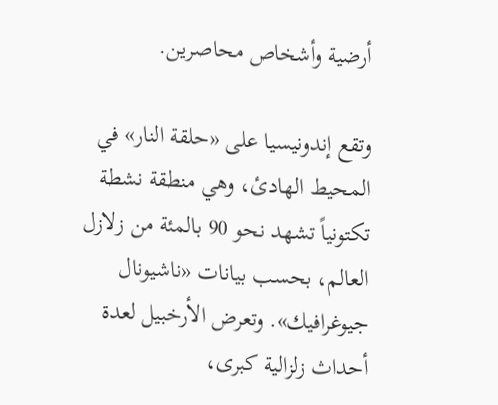أرضية وأشخاص محاصرين.

وتقع إندونيسيا على «حلقة النار» في المحيط الهادئ، وهي منطقة نشطة تكتونياً تشهد نحو 90 بالمئة من زلازل العالم، بحسب بيانات «ناشيونال جيوغرافيك». وتعرض الأرخبيل لعدة أحداث زلزالية كبرى،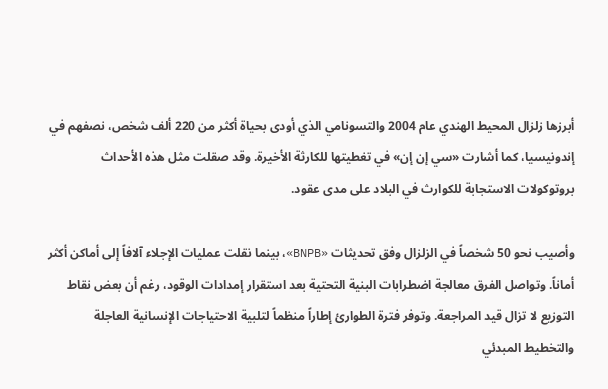أبرزها زلزال المحيط الهندي عام 2004 والتسونامي الذي أودى بحياة أكثر من 220 ألف شخص، نصفهم في إندونيسيا، كما أشارت «سي إن إن» في تغطيتها للكارثة الأخيرة. وقد صقلت مثل هذه الأحداث بروتوكولات الاستجابة للكوارث في البلاد على مدى عقود.

وأصيب نحو 50 شخصاً في الزلزال وفق تحديثات «BNPB»، بينما نقلت عمليات الإجلاء آلافاً إلى أماكن أكثر أماناً. وتواصل الفرق معالجة اضطرابات البنية التحتية بعد استقرار إمدادات الوقود، رغم أن بعض نقاط التوزيع لا تزال قيد المراجعة. وتوفر فترة الطوارئ إطاراً منظماً لتلبية الاحتياجات الإنسانية العاجلة والتخطيط المبدئي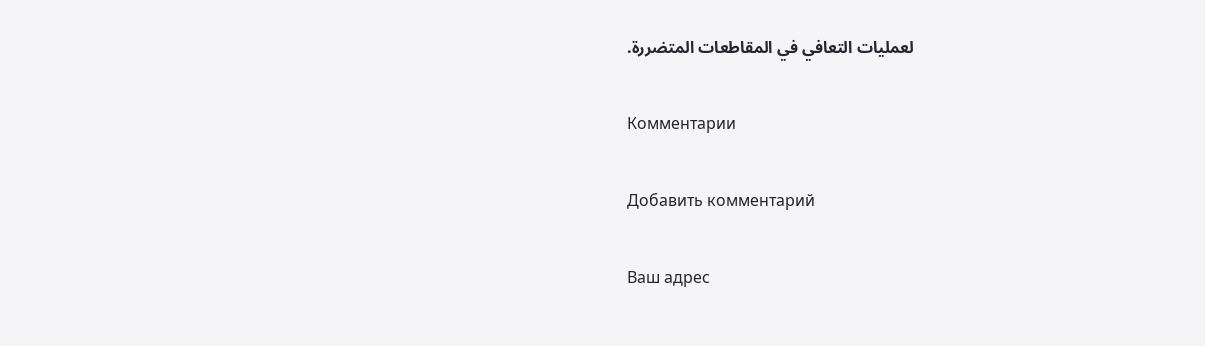لعمليات التعافي في المقاطعات المتضررة.

Комментарии

Добавить комментарий

Ваш адрес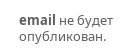email не будет опубликован.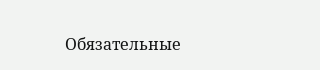Обязательные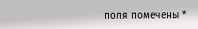поля помечены *